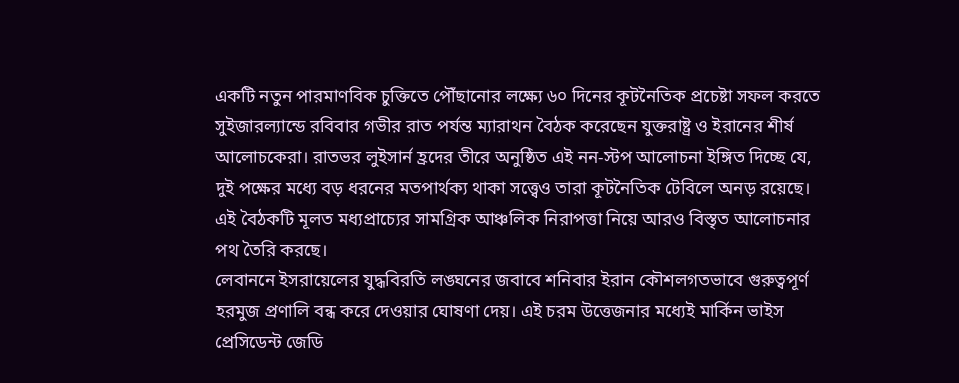একটি নতুন পারমাণবিক চুক্তিতে পৌঁছানোর লক্ষ্যে ৬০ দিনের কূটনৈতিক প্রচেষ্টা সফল করতে সুইজারল্যান্ডে রবিবার গভীর রাত পর্যন্ত ম্যারাথন বৈঠক করেছেন যুক্তরাষ্ট্র ও ইরানের শীর্ষ আলোচকেরা। রাতভর লুইসার্ন হ্রদের তীরে অনুষ্ঠিত এই নন-স্টপ আলোচনা ইঙ্গিত দিচ্ছে যে, দুই পক্ষের মধ্যে বড় ধরনের মতপার্থক্য থাকা সত্ত্বেও তারা কূটনৈতিক টেবিলে অনড় রয়েছে। এই বৈঠকটি মূলত মধ্যপ্রাচ্যের সামগ্রিক আঞ্চলিক নিরাপত্তা নিয়ে আরও বিস্তৃত আলোচনার পথ তৈরি করছে।
লেবাননে ইসরায়েলের যুদ্ধবিরতি লঙ্ঘনের জবাবে শনিবার ইরান কৌশলগতভাবে গুরুত্বপূর্ণ হরমুজ প্রণালি বন্ধ করে দেওয়ার ঘোষণা দেয়। এই চরম উত্তেজনার মধ্যেই মার্কিন ভাইস প্রেসিডেন্ট জেডি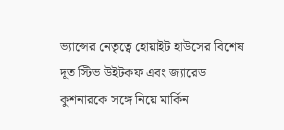ভ্যান্সের নেতৃত্বে হোয়াইট হাউসের বিশেষ দূত স্টিভ উইটকফ এবং জ্যারেড কুশনারকে সঙ্গে নিয়ে মার্কিন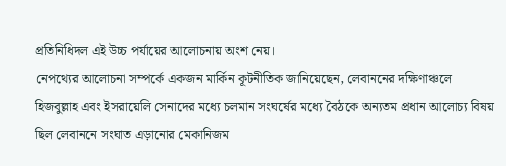প্রতিনিধিদল এই উচ্চ পর্যায়ের আলোচনায় অংশ নেয়।
নেপথ্যের আলোচনা সম্পর্কে একজন মার্কিন কূটনীতিক জানিয়েছেন, লেবাননের দক্ষিণাঞ্চলে হিজবুল্লাহ এবং ইসরায়েলি সেনাদের মধ্যে চলমান সংঘর্ষের মধ্যে বৈঠকে অন্যতম প্রধান আলোচ্য বিষয় ছিল লেবাননে সংঘাত এড়ানোর মেকানিজম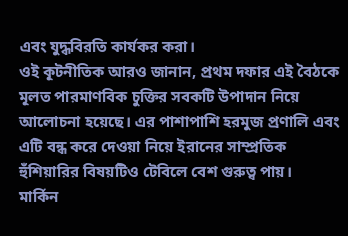এবং যুদ্ধবিরতি কার্যকর করা।
ওই কূটনীতিক আরও জানান, প্রথম দফার এই বৈঠকে মূলত পারমাণবিক চুক্তির সবকটি উপাদান নিয়ে আলোচনা হয়েছে। এর পাশাপাশি হরমুজ প্রণালি এবং এটি বন্ধ করে দেওয়া নিয়ে ইরানের সাম্প্রতিক হুঁশিয়ারির বিষয়টিও টেবিলে বেশ গুরুত্ব পায়।
মার্কিন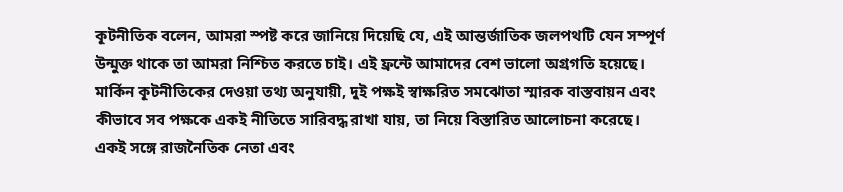কূটনীতিক বলেন, আমরা স্পষ্ট করে জানিয়ে দিয়েছি যে, এই আন্তর্জাতিক জলপথটি যেন সম্পূর্ণ উন্মুক্ত থাকে তা আমরা নিশ্চিত করতে চাই। এই ফ্রন্টে আমাদের বেশ ভালো অগ্রগতি হয়েছে।
মার্কিন কূটনীতিকের দেওয়া তথ্য অনুযায়ী, দুই পক্ষই স্বাক্ষরিত সমঝোতা স্মারক বাস্তবায়ন এবং কীভাবে সব পক্ষকে একই নীতিতে সারিবদ্ধ রাখা যায়, তা নিয়ে বিস্তারিত আলোচনা করেছে। একই সঙ্গে রাজনৈতিক নেতা এবং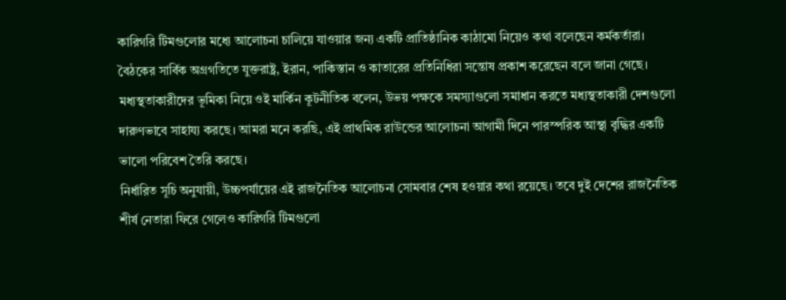কারিগরি টিমগুলোর মধ্যে আলোচনা চালিয়ে যাওয়ার জন্য একটি প্রাতিষ্ঠানিক কাঠামো নিয়েও কথা বলেছেন কর্মকর্তারা।
বৈঠকের সার্বিক অগ্রগতিতে যুক্তরাষ্ট্র, ইরান, পাকিস্তান ও কাতারের প্রতিনিধিরা সন্তোষ প্রকাশ করেছেন বলে জানা গেছে। মধ্যস্থতাকারীদের ভূমিকা নিয়ে ওই মার্কিন কূটনীতিক বলেন, উভয় পক্ষকে সমস্যাগুলো সমাধান করতে মধ্যস্থতাকারী দেশগুলো দারুণভাবে সাহায্য করছে। আমরা মনে করছি, এই প্রাথমিক রাউন্ডের আলোচনা আগামী দিনে পারস্পরিক আস্থা বৃদ্ধির একটি ভালো পরিবেশ তৈরি করছে।
নির্ধারিত সূচি অনুযায়ী, উচ্চপর্যায়ের এই রাজনৈতিক আলোচনা সোমবার শেষ হওয়ার কথা রয়েছে। তবে দুই দেশের রাজনৈতিক শীর্ষ নেতারা ফিরে গেলেও কারিগরি টিমগুলো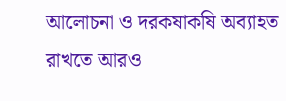আলোচনা ও দরকষাকষি অব্যাহত রাখতে আরও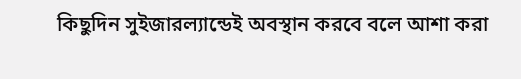কিছুদিন সুইজারল্যান্ডেই অবস্থান করবে বলে আশা করা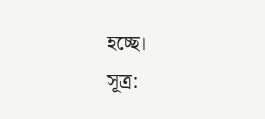হচ্ছে।
সূত্র: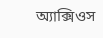অ্যাক্সিওস